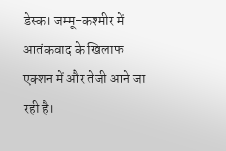डेस्क। जम्मू-कश्मीर में आतंकवाद के खिलाफ एक्शन में और तेजी आने जा रही है।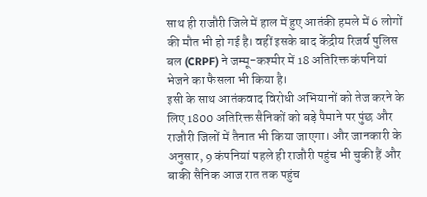साथ ही राजौरी जिले में हाल में हुए आतंकी हमले में 6 लोगों की मौत भी हो गई है। वहीं इसके बाद केंद्रीय रिजर्व पुलिस बल (CRPF) ने जम्मू-कश्मीर में 18 अतिरिक्त कंपनियां भेजने का फैसला भी किया है।
इसी के साथ आतंकवाद विरोधी अभियानों को तेज करने के लिए 1800 अतिरिक्त सैनिकों को बड़े पैमाने पर पुंछ और राजौरी जिलों में तैनात भी किया जाएगा। और जानकारी के अनुसार, 9 कंपनियां पहले ही राजौरी पहुंच भी चुकी हैं और बाकी सैनिक आज रात तक पहुंच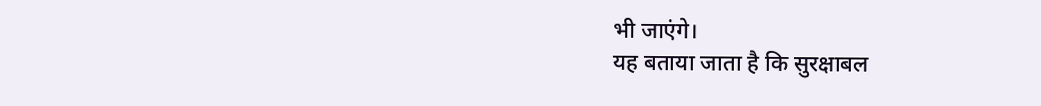भी जाएंगे।
यह बताया जाता है कि सुरक्षाबल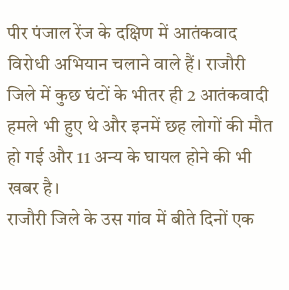पीर पंजाल रेंज के दक्षिण में आतंकवाद विरोधी अभियान चलाने वाले हैं। राजौरी जिले में कुछ घंटों के भीतर ही 2 आतंकवादी हमले भी हुए थे और इनमें छह लोगों की मौत हो गई और 11 अन्य के घायल होने की भी खबर है।
राजौरी जिले के उस गांव में बीते दिनों एक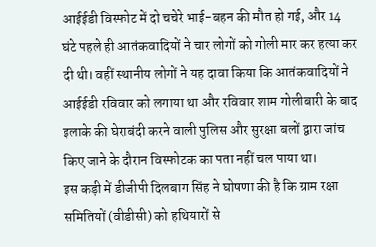आईईडी विस्फोट में दो चचेरे भाई-बहन की मौत हो गई, और 14 घंटे पहले ही आतंकवादियों ने चार लोगों को गोली मार कर हत्या कर दी थी। वहीं स्थानीय लोगों ने यह दावा किया कि आतंकवादियों ने आईईडी रविवार को लगाया था और रविवार शाम गोलीबारी के बाद इलाके की घेराबंदी करने वाली पुलिस और सुरक्षा बलों द्वारा जांच किए जाने के दौरान विस्फोटक का पता नहीं चल पाया था।
इस कड़ी में डीजीपी दिलबाग सिंह ने घोषणा की है कि ग्राम रक्षा समितियों (वीडीसी) को हथियारों से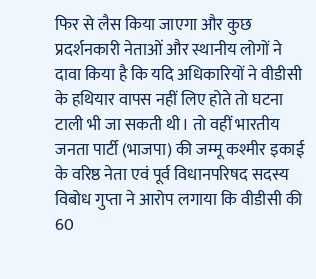फिर से लैस किया जाएगा और कुछ प्रदर्शनकारी नेताओं और स्थानीय लोगों ने दावा किया है कि यदि अधिकारियों ने वीडीसी के हथियार वापस नहीं लिए होते तो घटना टाली भी जा सकती थी। तो वहीं भारतीय जनता पार्टी (भाजपा) की जम्मू कश्मीर इकाई के वरिष्ठ नेता एवं पूर्व विधानपरिषद सदस्य विबोध गुप्ता ने आरोप लगाया कि वीडीसी की 60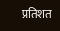प्रतिशत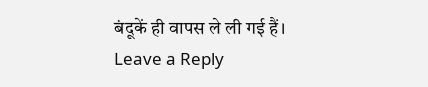बंदूकें ही वापस ले ली गई हैं।
Leave a Reply